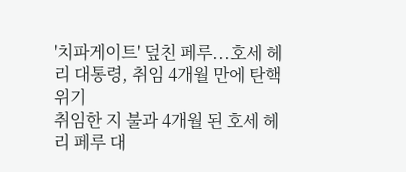'치파게이트' 덮친 페루...호세 헤리 대통령, 취임 4개월 만에 탄핵 위기
취임한 지 불과 4개월 된 호세 헤리 페루 대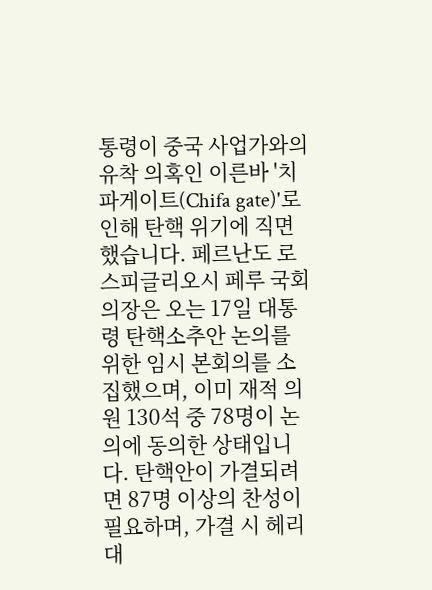통령이 중국 사업가와의 유착 의혹인 이른바 '치파게이트(Chifa gate)'로 인해 탄핵 위기에 직면했습니다. 페르난도 로스피글리오시 페루 국회의장은 오는 17일 대통령 탄핵소추안 논의를 위한 임시 본회의를 소집했으며, 이미 재적 의원 130석 중 78명이 논의에 동의한 상태입니다. 탄핵안이 가결되려면 87명 이상의 찬성이 필요하며, 가결 시 헤리 대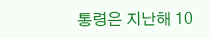통령은 지난해 10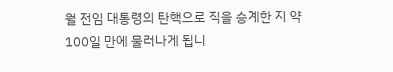월 전임 대통령의 탄핵으로 직을 승계한 지 약 100일 만에 물러나게 됩니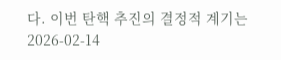다. 이번 탄핵 추진의 결정적 계기는
2026-02-14